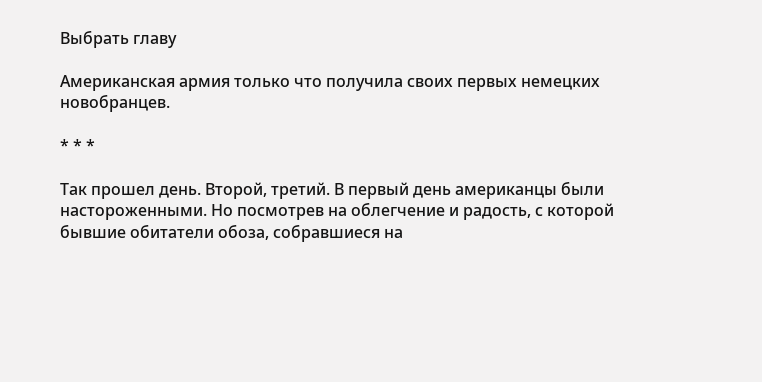Выбрать главу

Американская армия только что получила своих первых немецких новобранцев.

* * *

Так прошел день. Второй, третий. В первый день американцы были настороженными. Но посмотрев на облегчение и радость, с которой бывшие обитатели обоза, собравшиеся на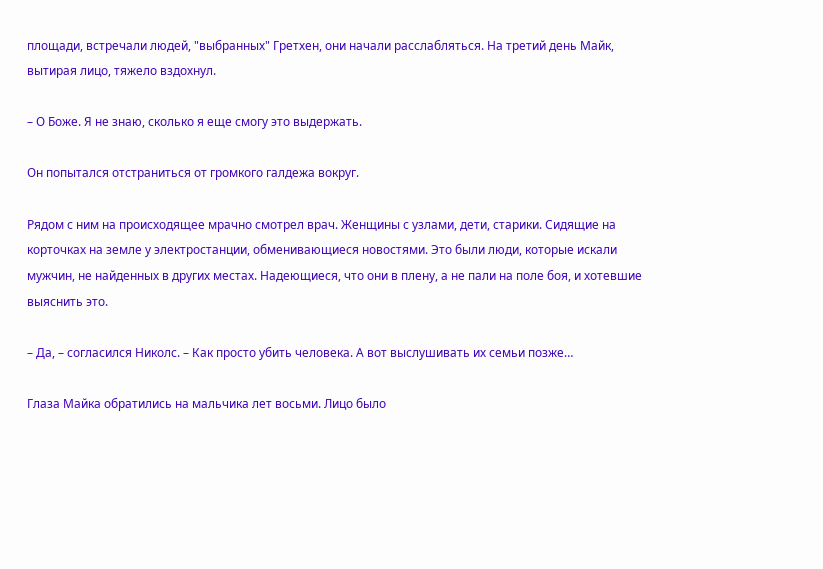площади, встречали людей, "выбранных" Гретхен, они начали расслабляться. На третий день Майк, вытирая лицо, тяжело вздохнул.

– О Боже. Я не знаю, сколько я еще смогу это выдержать.

Он попытался отстраниться от громкого галдежа вокруг.

Рядом с ним на происходящее мрачно смотрел врач. Женщины с узлами, дети, старики. Сидящие на корточках на земле у электростанции, обменивающиеся новостями. Это были люди, которые искали мужчин, не найденных в других местах. Надеющиеся, что они в плену, а не пали на поле боя, и хотевшие выяснить это.

– Да, – согласился Николс. – Как просто убить человека. А вот выслушивать их семьи позже…

Глаза Майка обратились на мальчика лет восьми. Лицо было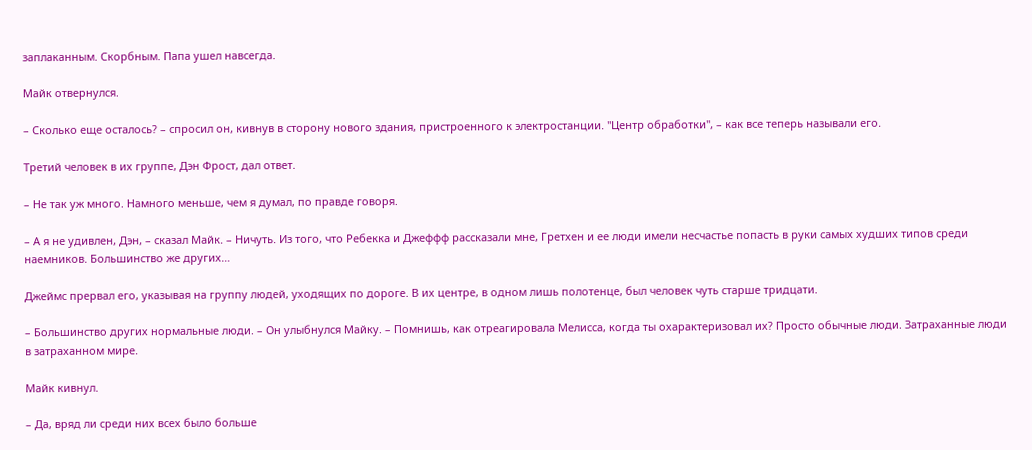заплаканным. Скорбным. Папа ушел навсегда.

Майк отвернулся.

– Сколько еще осталось? – спросил он, кивнув в сторону нового здания, пристроенного к электростанции. "Центр обработки", – как все теперь называли его.

Третий человек в их группе, Дэн Фрост, дал ответ.

– Не так уж много. Намного меньше, чем я думал, по правде говоря.

– А я не удивлен, Дэн, – сказал Майк. – Ничуть. Из того, что Ребекка и Джеффф рассказали мне, Гретхен и ее люди имели несчастье попасть в руки самых худших типов среди наемников. Большинство же других…

Джеймс прервал его, указывая на группу людей, уходящих по дороге. В их центре, в одном лишь полотенце, был человек чуть старше тридцати.

– Большинство других нормальные люди. – Он улыбнулся Майку. – Помнишь, как отреагировала Мелисса, когда ты охарактеризовал их? Просто обычные люди. Затраханные люди в затраханном мире.

Майк кивнул.

– Да, вряд ли среди них всех было больше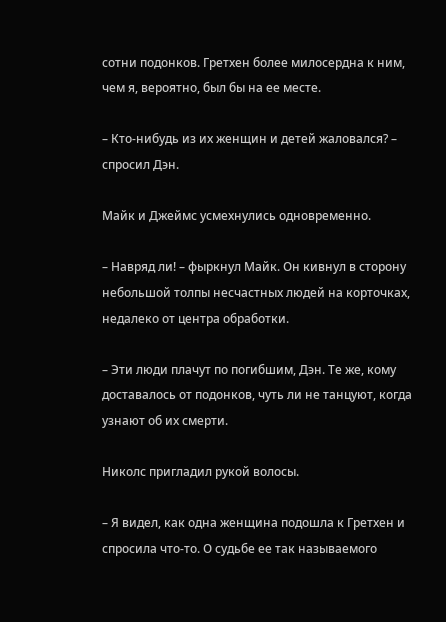сотни подонков. Гретхен более милосердна к ним, чем я, вероятно, был бы на ее месте.

– Кто-нибудь из их женщин и детей жаловался? – спросил Дэн.

Майк и Джеймс усмехнулись одновременно.

– Навряд ли! – фыркнул Майк. Он кивнул в сторону небольшой толпы несчастных людей на корточках, недалеко от центра обработки.

– Эти люди плачут по погибшим, Дэн. Те же, кому доставалось от подонков, чуть ли не танцуют, когда узнают об их смерти.

Николс пригладил рукой волосы.

– Я видел, как одна женщина подошла к Гретхен и спросила что-то. О судьбе ее так называемого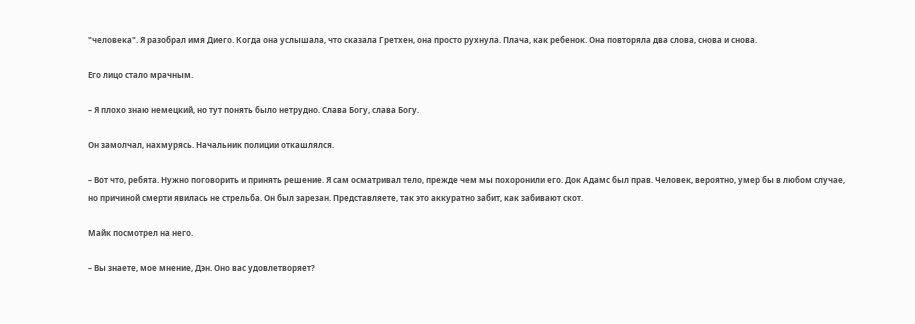"человека". Я разобрал имя Диего. Когда она услышала, что сказала Гретхен, она просто рухнула. Плача, как ребенок. Она повторяла два слова, снова и снова.

Его лицо стало мрачным.

– Я плохо знаю немецкий, но тут понять было нетрудно. Слава Богу, слава Богу.

Он замолчал, нахмурясь. Начальник полиции откашлялся.

– Вот что, ребята. Нужно поговорить и принять решение. Я сам осматривал тело, прежде чем мы похоронили его. Док Адамс был прав. Человек, вероятно, умер бы в любом случае, но причиной смерти явилась не стрельба. Он был зарезан. Представляете, так это аккуратно забит, как забивают скот.

Майк посмотрел на него.

– Вы знаете, мое мнение, Дэн. Оно вас удовлетворяет?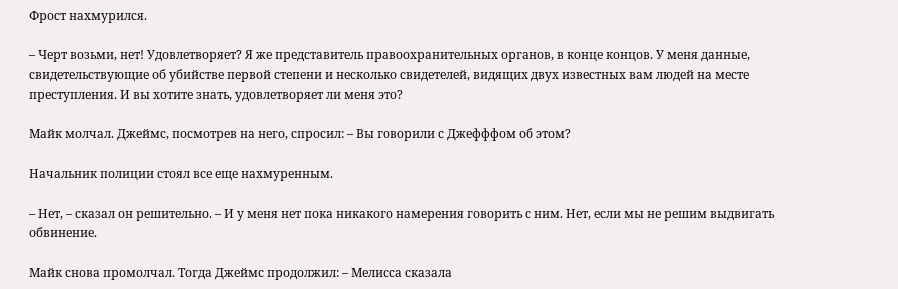Фрост нахмурился.

– Черт возьми, нет! Удовлетворяет? Я же представитель правоохранительных органов, в конце концов. У меня данные, свидетельствующие об убийстве первой степени и несколько свидетелей, видящих двух известных вам людей на месте преступления. И вы хотите знать, удовлетворяет ли меня это?

Майк молчал. Джеймс, посмотрев на него, спросил: – Вы говорили с Джефффом об этом?

Начальник полиции стоял все еще нахмуренным.

– Нет, – сказал он решительно. – И у меня нет пока никакого намерения говорить с ним. Нет, если мы не решим выдвигать обвинение.

Майк снова промолчал. Тогда Джеймс продолжил: – Мелисса сказала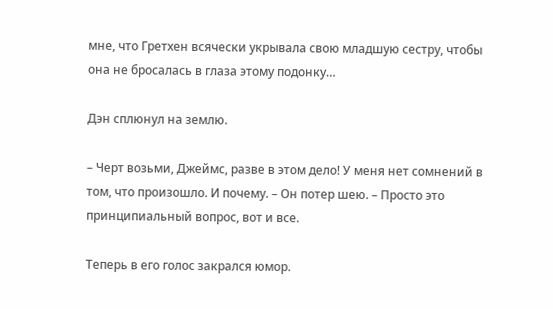мне, что Гретхен всячески укрывала свою младшую сестру, чтобы она не бросалась в глаза этому подонку…

Дэн сплюнул на землю.

– Черт возьми, Джеймс, разве в этом дело! У меня нет сомнений в том, что произошло. И почему. – Он потер шею. – Просто это принципиальный вопрос, вот и все.

Теперь в его голос закрался юмор.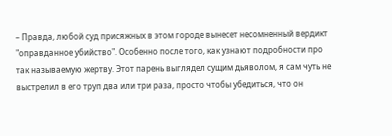– Правда, любой суд присяжных в этом городе вынесет несомненный вердикт "оправданное убийство". Особенно после того, как узнают подробности про так называемую жертву. Этот парень выглядел сущим дьяволом, я сам чуть не выстрелил в его труп два или три раза, просто чтобы убедиться, что он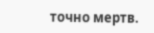точно мертв.